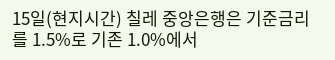15일(현지시간) 칠레 중앙은행은 기준금리를 1.5%로 기존 1.0%에서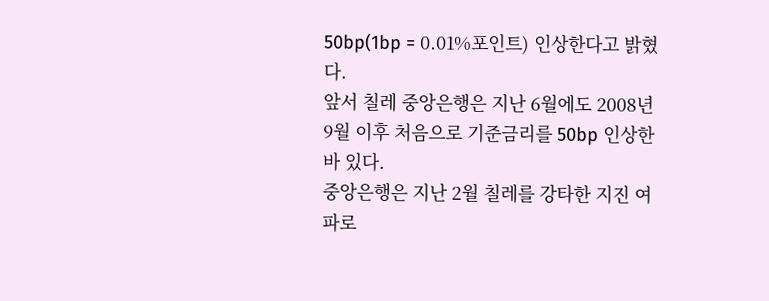50bp(1bp = 0.01%포인트) 인상한다고 밝혔다.
앞서 칠레 중앙은행은 지난 6월에도 2008년 9월 이후 처음으로 기준금리를 50bp 인상한 바 있다.
중앙은행은 지난 2월 칠레를 강타한 지진 여파로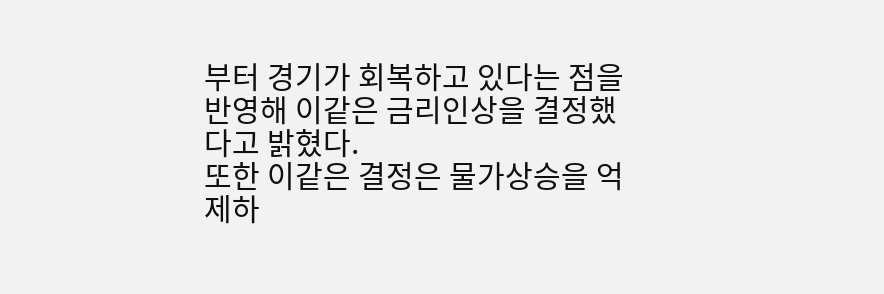부터 경기가 회복하고 있다는 점을 반영해 이같은 금리인상을 결정했다고 밝혔다.
또한 이같은 결정은 물가상승을 억제하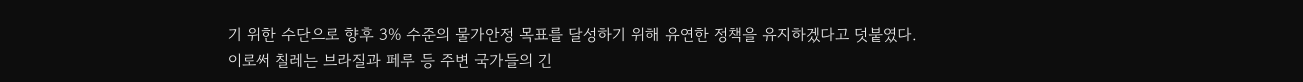기 위한 수단으로 향후 3% 수준의 물가안정 목표를 달성하기 위해 유연한 정책을 유지하겠다고 덧붙였다.
이로써 칠레는 브라질과 페루 등 주변 국가들의 긴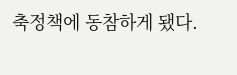축정책에 동참하게 됐다.